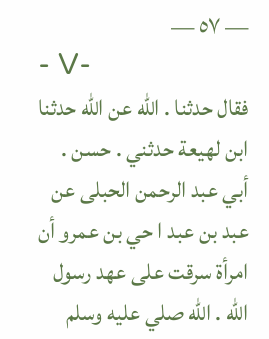— ٥٧ —
- V-
فقال حدثنا . الله عن الله حدثنا ابن لهيعة حدثني . حسن . أبي عبد الرحمن الحبلى عن عبد بن عبد ا حي بن عمرو أن امرأة سرقت على عهد رسول الله . الله صلي عليه وسلم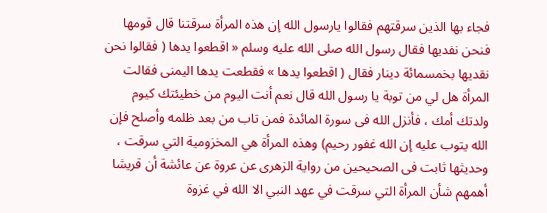فجاء بها الذين سرقتهم فقالوا يارسول الله إن هذه المرأة سرقتنا قال قومها فنحن نفديها فقال رسول الله صلى الله عليه وسلم « اقطعوا يدها ( فقالوا نحن نقديها بخمسمائة دينار فقال ( اقطعوا يدها » فقطعت يدها اليمنى فقالت المرأة هل لي من توبة يا رسول الله قال نعم أنت اليوم من خطيئتك كيوم ولدتك أمك ، فأنزل الله فى سورة المائدة فمن تاب من بعد ظلمه وأصلح فإن الله يتوب عليه إن الله غفور رحيم) وهذه المرأة هي المخزومية التي سرقت ، وحديثها ثابت فى الصحيحين من رواية الزهرى عن عروة عن عائشة أن قريشا أهمهم شأن المرأة التي سرقت في عهد النبي الا الله في غزوة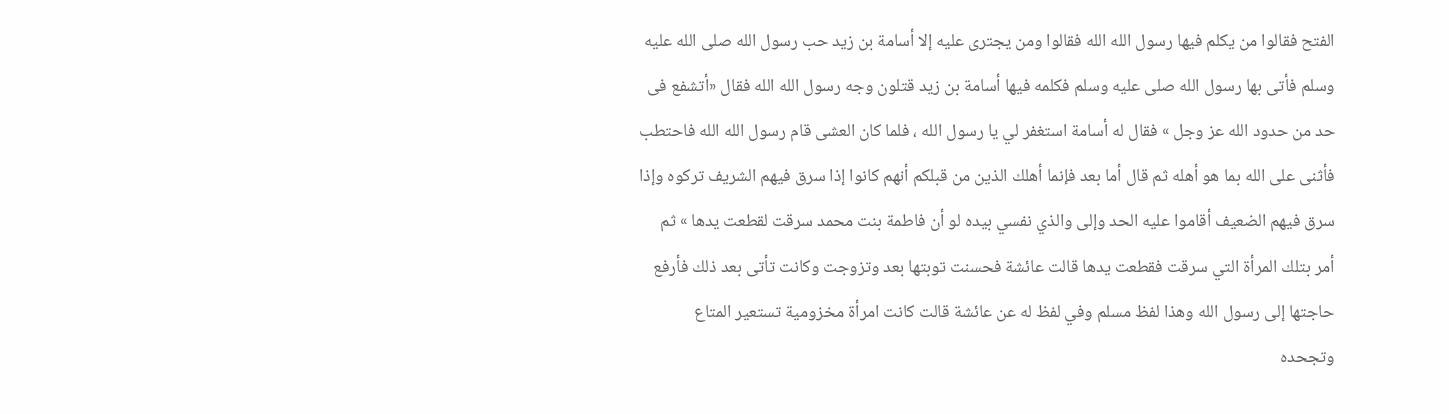الفتح فقالوا من يكلم فيها رسول الله الله فقالوا ومن يجترى عليه إلا أسامة بن زيد حب رسول الله صلى الله عليه وسلم فأتى بها رسول الله صلى عليه وسلم فكلمه فيها أسامة بن زيد قتلون وجه رسول الله الله فقال «أتشفع فى حد من حدود الله عز وجل » فقال له أسامة استغفر لي يا رسول الله ، فلما كان العشى قام رسول الله الله فاحتطب فأثنى على الله بما هو أهله ثم قال أما بعد فإنما أهلك الذين من قبلكم أنهم كانوا إذا سرق فيهم الشريف تركوه وإذا سرق فيهم الضعيف أقاموا عليه الحد وإلى والذي نفسي بيده لو أن فاطمة بنت محمد سرقت لقطعت يدها » ثم أمر بتلك المرأة التي سرقت فقطعت يدها قالت عائشة فحسنت توبتها بعد وتزوجت وكانت تأتى بعد ذلك فأرفع حاجتها إلى رسول الله وهذا لفظ مسلم وفي لفظ له عن عائشة قالت كانت امرأة مخزومية تستعير المتاع وتجحده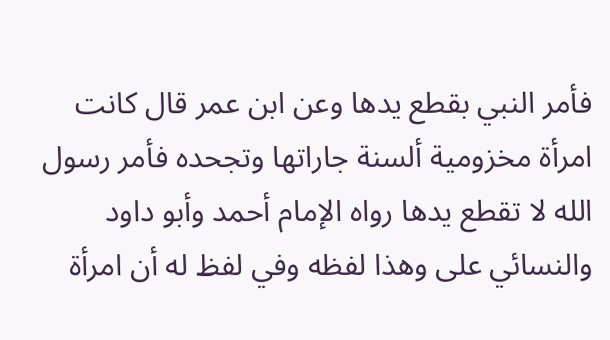فأمر النبي بقطع يدها وعن ابن عمر قال كانت امرأة مخزومية ألسنة جاراتها وتجحده فأمر رسول الله لا تقطع يدها رواه الإمام أحمد وأبو داود والنسائي على وهذا لفظه وفي لفظ له أن امرأة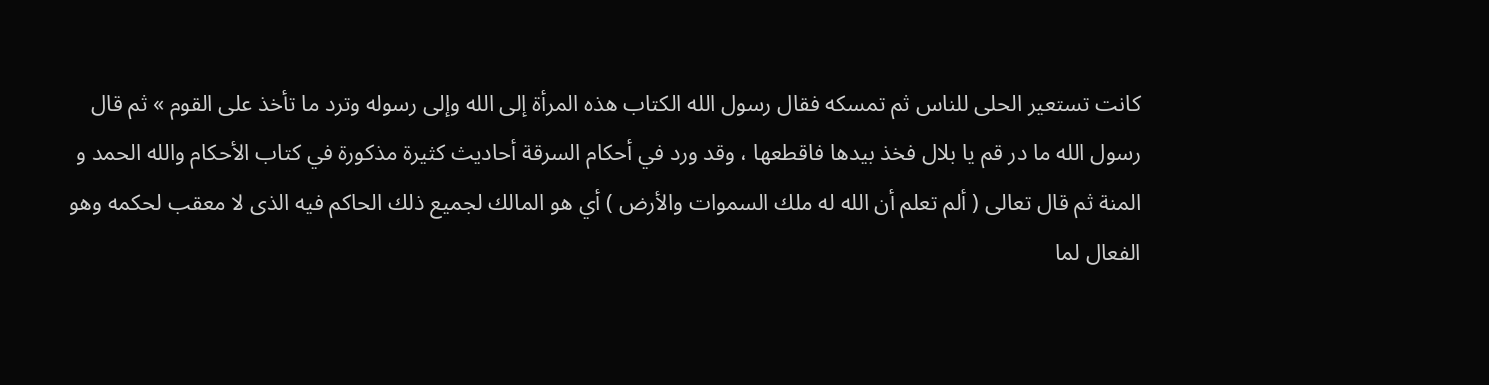كانت تستعير الحلى للناس ثم تمسكه فقال رسول الله الكتاب هذه المرأة إلى الله وإلى رسوله وترد ما تأخذ على القوم » ثم قال رسول الله ما در قم يا بلال فخذ بيدها فاقطعها ، وقد ورد في أحكام السرقة أحاديث كثيرة مذكورة في كتاب الأحكام والله الحمد و المنة ثم قال تعالى ( ألم تعلم أن الله له ملك السموات والأرض ) أي هو المالك لجميع ذلك الحاكم فيه الذى لا معقب لحكمه وهو الفعال لما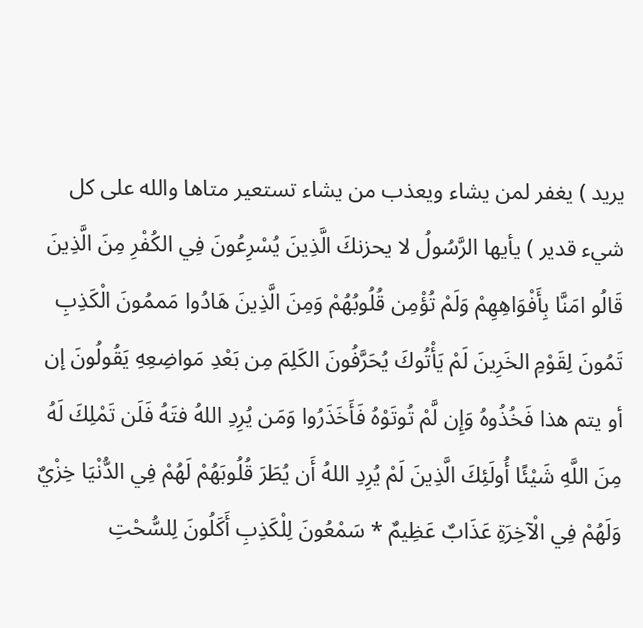يريد ) يغفر لمن يشاء ويعذب من يشاء تستعير متاها والله على كل شيء قدير ) يأيها الرَّسُولُ لا يحزنكَ الَّذِينَ يُسْرِعُونَ فِي الكُفْرِ مِنَ الَّذِينَ قَالُو امَنَّا بِأَفْوَاهِهِمْ وَلَمْ تُؤْمِن قُلُوبُهُمْ وَمِنَ الَّذِينَ هَادُوا مَممُونَ الْكَذِبِ تَمُونَ لِقَوْمِ الخَرِينَ لَمْ يَأْتُوكَ يُحَرَّفُونَ الكَلِمَ مِن بَعْدِ مَواضِعِهِ يَقُولُونَ إن أو يتم هذا فَخُذُوهُ وَإِن لَّمْ تُوتَوْهُ فَأَخَذَرُوا وَمَن يُرِدِ اللهُ فتَهُ فَلَن تَمْلِكَ لَهُ مِنَ اللَّهِ شَيْئًا أُولَئِكَ الَّذِينَ لَمْ يُرِدِ اللهُ أَن يُطَرَ قُلُوبَهُمْ لَهُمْ فِي الدُّنْيَا خِزْيٌ وَلَهُمْ فِي الْآخِرَةِ عَذَابٌ عَظِيمٌ * سَمْعُونَ لِلْكَذِبِ أَكَلُونَ لِلسُّحْتِ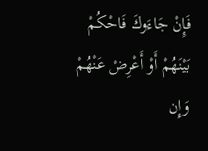فَإِنْ جَاءَوكَ فَاحْكُمْ بَيْنَهُمْ أَوْ أَعْرِضْ عَنْهُمْ وَإِن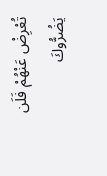تُعْرِضْ عَنْهُمْ فَلَن يَضُرُّوكَ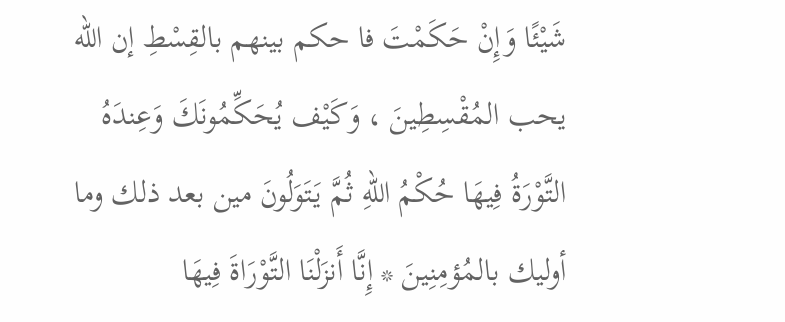شَيْئًا وَإِنْ حَكَمْتَ فا حكم بينهم بالقِسْطِ إن الله يحب المُقْسِطِينَ ، وَكَيْف يُحَكِّمُونَكَ وَعِندَهُ التَّوْرَةُ فِيهَا حُكْمُ اللهِ ثُمَّ يَتَوَلُونَ مين بعد ذلك وما أوليك بالمُؤمِنِينَ * إِنَّا أَنزَلْنَا التَّوْرَاةَ فِيهَا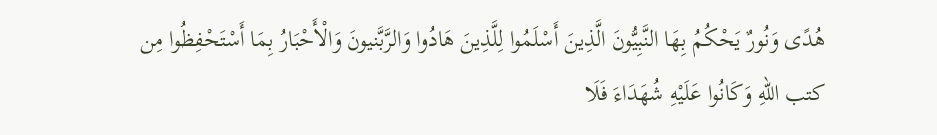هُدًى وَنُورٌ يَحْكُمُ بِهَا النَّبِيُّونَ الَّذِينَ أَسْلَمُوا لِلَّذِينَ هَادُوا وَالرَّبَّنيونَ وَالْأَحْبَارُ بِمَا أَسْتَحْفِظُوا مِن كتب اللهِ وَكَانُوا عَلَيْهِ شُهَدَاءَ فَلَا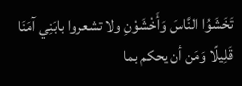تَخَشَوُا النَّاسَ وَأَخْشَوْنِ ولا تشعروا بابَنِي آمَنَا قَلِيلًا وَمَن أن يحكم بما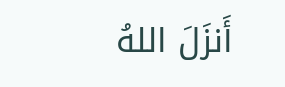أَنزَلَ اللهُ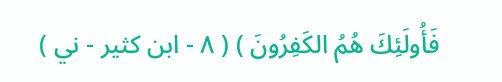فَأُولَئِكَ هُمُ الكَفِرُونَ ) ( ٨ - ابن كثير - ني )